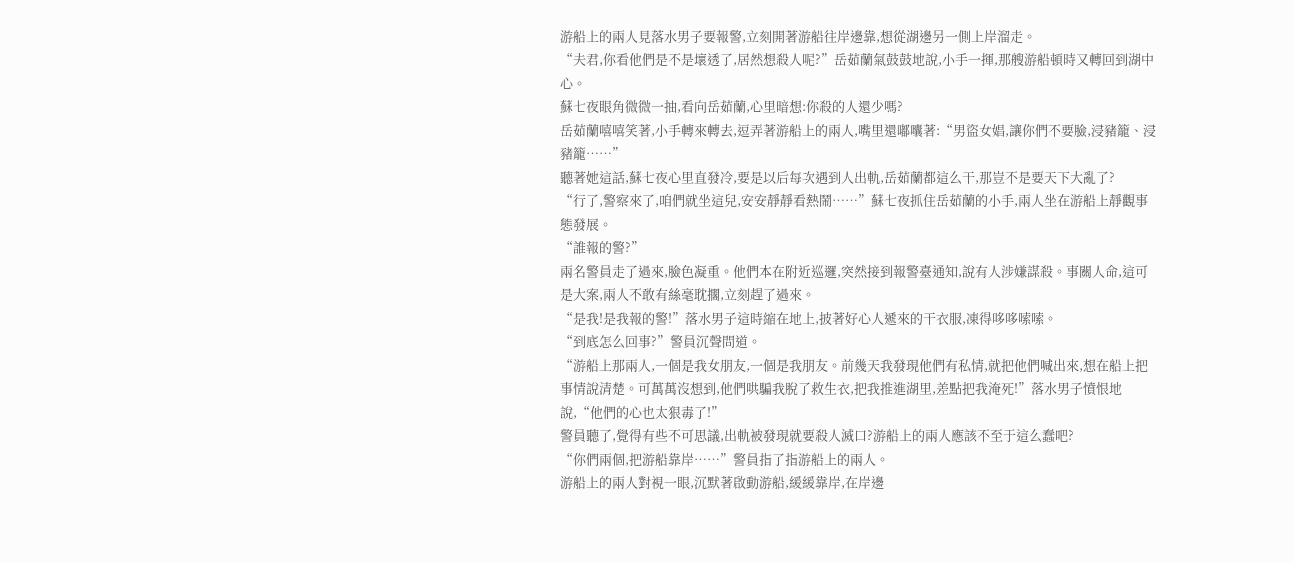游船上的兩人見落水男子要報警,立刻開著游船往岸邊靠,想從湖邊另一側上岸溜走。
“夫君,你看他們是不是壞透了,居然想殺人呢?”岳茹蘭氣鼓鼓地說,小手一揮,那艘游船頓時又轉回到湖中心。
蘇七夜眼角微微一抽,看向岳茹蘭,心里暗想:你殺的人還少嗎?
岳茹蘭嘻嘻笑著,小手轉來轉去,逗弄著游船上的兩人,嘴里還嘟囔著:“男盜女娼,讓你們不要臉,浸豬籠、浸豬籠……”
聽著她這話,蘇七夜心里直發冷,要是以后每次遇到人出軌,岳茹蘭都這么干,那豈不是要天下大亂了?
“行了,警察來了,咱們就坐這兒,安安靜靜看熱鬧……”蘇七夜抓住岳茹蘭的小手,兩人坐在游船上靜觀事態發展。
“誰報的警?”
兩名警員走了過來,臉色凝重。他們本在附近巡邏,突然接到報警臺通知,說有人涉嫌謀殺。事關人命,這可是大案,兩人不敢有絲毫耽擱,立刻趕了過來。
“是我!是我報的警!”落水男子這時縮在地上,披著好心人遞來的干衣服,凍得哆哆嗦嗦。
“到底怎么回事?”警員沉聲問道。
“游船上那兩人,一個是我女朋友,一個是我朋友。前幾天我發現他們有私情,就把他們喊出來,想在船上把事情說清楚。可萬萬沒想到,他們哄騙我脫了救生衣,把我推進湖里,差點把我淹死!”落水男子憤恨地說,“他們的心也太狠毒了!”
警員聽了,覺得有些不可思議,出軌被發現就要殺人滅口?游船上的兩人應該不至于這么蠢吧?
“你們兩個,把游船靠岸……”警員指了指游船上的兩人。
游船上的兩人對視一眼,沉默著啟動游船,緩緩靠岸,在岸邊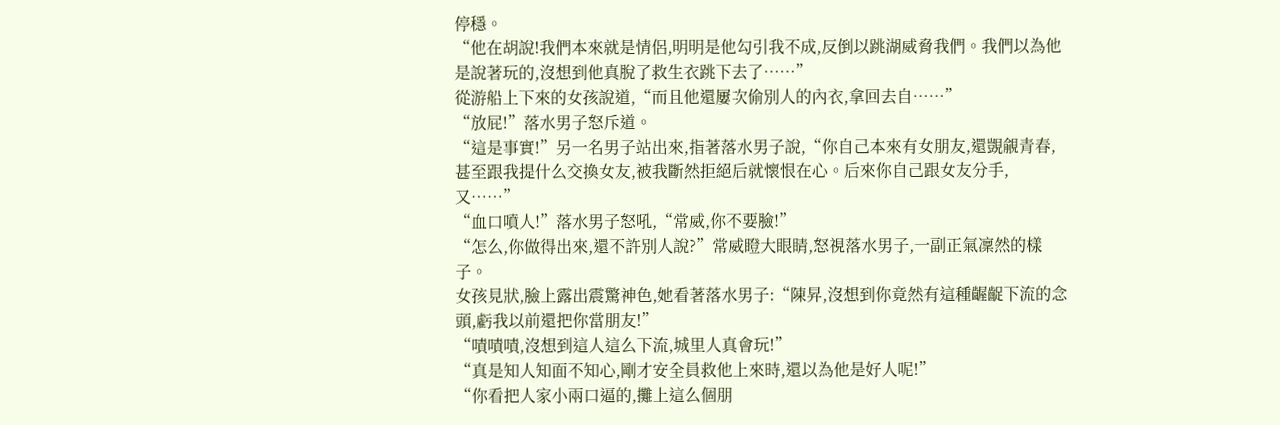停穩。
“他在胡說!我們本來就是情侶,明明是他勾引我不成,反倒以跳湖威脅我們。我們以為他是說著玩的,沒想到他真脫了救生衣跳下去了……”
從游船上下來的女孩說道,“而且他還屢次偷別人的內衣,拿回去自……”
“放屁!”落水男子怒斥道。
“這是事實!”另一名男子站出來,指著落水男子說,“你自己本來有女朋友,還覬覦青春,甚至跟我提什么交換女友,被我斷然拒絕后就懷恨在心。后來你自己跟女友分手,又……”
“血口噴人!”落水男子怒吼,“常威,你不要臉!”
“怎么,你做得出來,還不許別人說?”常威瞪大眼睛,怒視落水男子,一副正氣凜然的樣子。
女孩見狀,臉上露出震驚神色,她看著落水男子:“陳昇,沒想到你竟然有這種齷齪下流的念頭,虧我以前還把你當朋友!”
“嘖嘖嘖,沒想到這人這么下流,城里人真會玩!”
“真是知人知面不知心,剛才安全員救他上來時,還以為他是好人呢!”
“你看把人家小兩口逼的,攤上這么個朋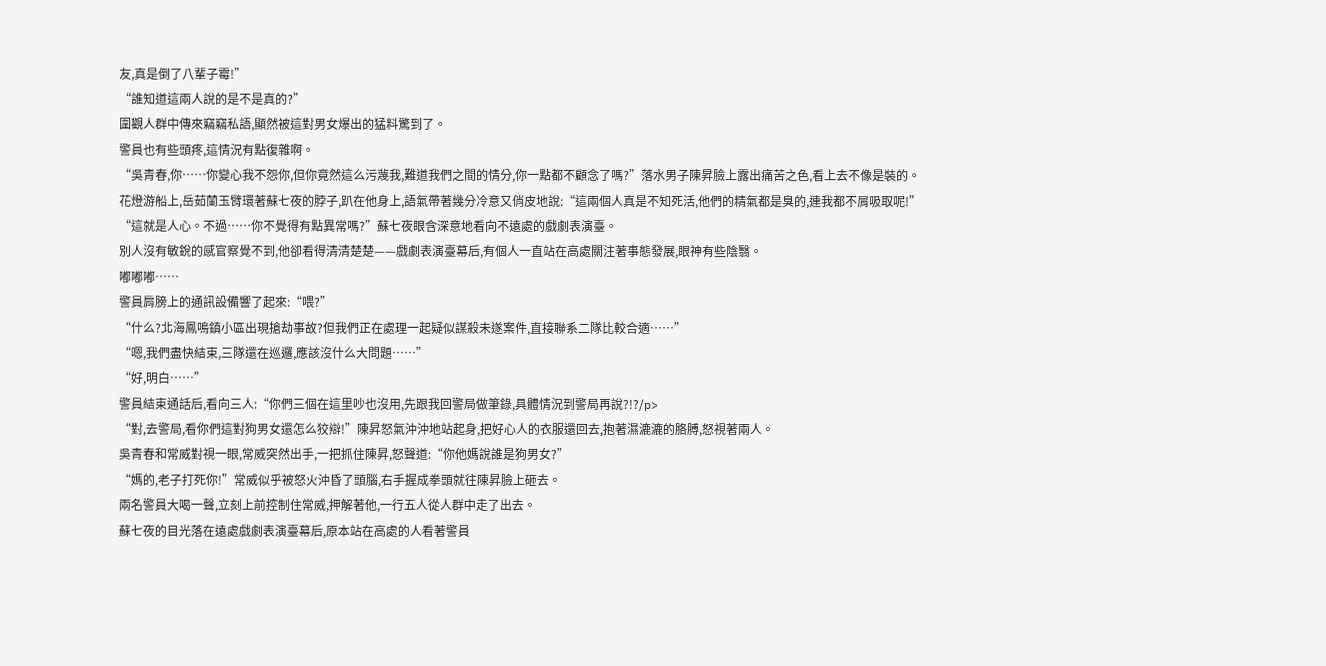友,真是倒了八輩子霉!”
“誰知道這兩人說的是不是真的?”
圍觀人群中傳來竊竊私語,顯然被這對男女爆出的猛料驚到了。
警員也有些頭疼,這情況有點復雜啊。
“吳青春,你……你變心我不怨你,但你竟然這么污蔑我,難道我們之間的情分,你一點都不顧念了嗎?”落水男子陳昇臉上露出痛苦之色,看上去不像是裝的。
花燈游船上,岳茹蘭玉臂環著蘇七夜的脖子,趴在他身上,語氣帶著幾分冷意又俏皮地說:“這兩個人真是不知死活,他們的精氣都是臭的,連我都不屑吸取呢!”
“這就是人心。不過……你不覺得有點異常嗎?”蘇七夜眼含深意地看向不遠處的戲劇表演臺。
別人沒有敏銳的感官察覺不到,他卻看得清清楚楚——戲劇表演臺幕后,有個人一直站在高處關注著事態發展,眼神有些陰翳。
嘟嘟嘟……
警員肩膀上的通訊設備響了起來:“喂?”
“什么?北海鳳鳴鎮小區出現搶劫事故?但我們正在處理一起疑似謀殺未遂案件,直接聯系二隊比較合適……”
“嗯,我們盡快結束,三隊還在巡邏,應該沒什么大問題……”
“好,明白……”
警員結束通話后,看向三人:“你們三個在這里吵也沒用,先跟我回警局做筆錄,具體情況到警局再說?!?/p>
“對,去警局,看你們這對狗男女還怎么狡辯!”陳昇怒氣沖沖地站起身,把好心人的衣服還回去,抱著濕漉漉的胳膊,怒視著兩人。
吳青春和常威對視一眼,常威突然出手,一把抓住陳昇,怒聲道:“你他媽說誰是狗男女?”
“媽的,老子打死你!”常威似乎被怒火沖昏了頭腦,右手握成拳頭就往陳昇臉上砸去。
兩名警員大喝一聲,立刻上前控制住常威,押解著他,一行五人從人群中走了出去。
蘇七夜的目光落在遠處戲劇表演臺幕后,原本站在高處的人看著警員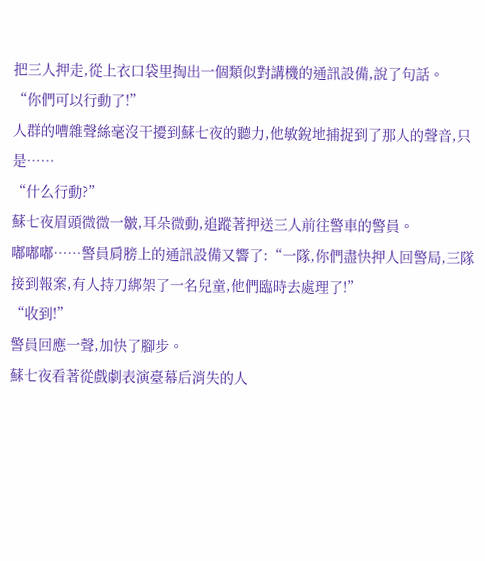把三人押走,從上衣口袋里掏出一個類似對講機的通訊設備,說了句話。
“你們可以行動了!”
人群的嘈雜聲絲毫沒干擾到蘇七夜的聽力,他敏銳地捕捉到了那人的聲音,只是……
“什么行動?”
蘇七夜眉頭微微一皺,耳朵微動,追蹤著押送三人前往警車的警員。
嘟嘟嘟……警員肩膀上的通訊設備又響了:“一隊,你們盡快押人回警局,三隊接到報案,有人持刀綁架了一名兒童,他們臨時去處理了!”
“收到!”
警員回應一聲,加快了腳步。
蘇七夜看著從戲劇表演臺幕后消失的人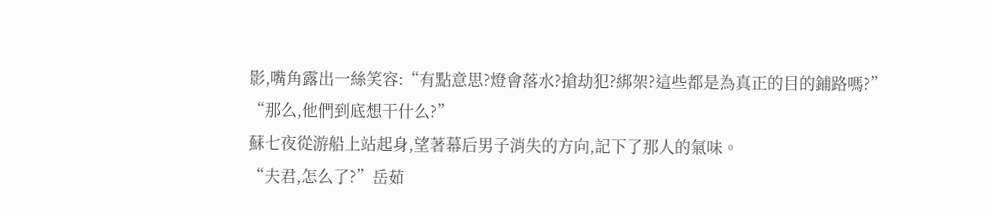影,嘴角露出一絲笑容:“有點意思?燈會落水?搶劫犯?綁架?這些都是為真正的目的鋪路嗎?”
“那么,他們到底想干什么?”
蘇七夜從游船上站起身,望著幕后男子消失的方向,記下了那人的氣味。
“夫君,怎么了?”岳茹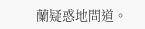蘭疑惑地問道。